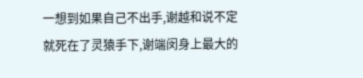一想到如果自己不出手,谢越和说不定就死在了灵猿手下,谢端闵身上最大的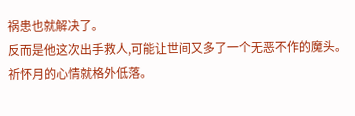祸患也就解决了。
反而是他这次出手救人,可能让世间又多了一个无恶不作的魔头。
祈怀月的心情就格外低落。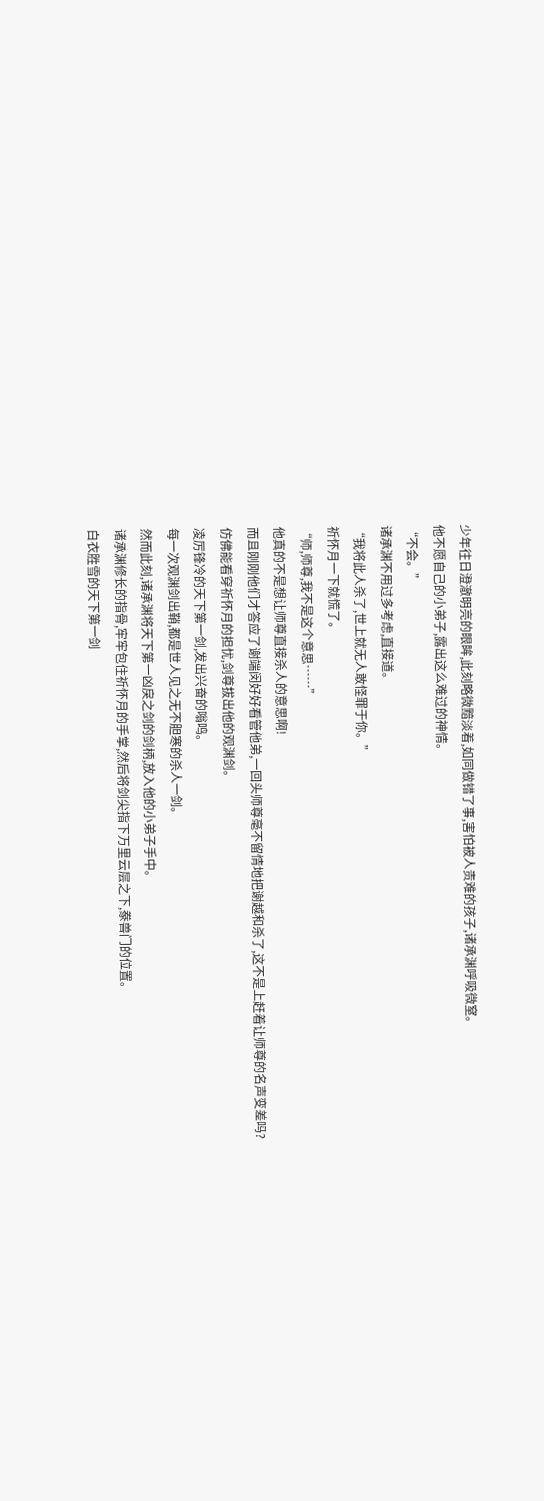少年往日澄澈明亮的眼眸,此刻略微黯淡着,如同做错了事,害怕被人责难的孩子,诸承渊呼吸微窒。
他不愿自己的小弟子,露出这么难过的神情。
“不会。”
诸承渊不用过多考虑,直接道。
“我将此人杀了,世上就无人敢怪罪于你。”
祈怀月一下就慌了。
“师,师尊,我不是这个意思……”
他真的不是想让师尊直接杀人的意思啊!
而且刚刚他们才答应了谢端闵好好看管他弟,一回头师尊毫不留情地把谢越和杀了,这不是上赶着让师尊的名声变差吗?
仿佛能看穿祈怀月的担忧,剑尊拔出他的观渊剑。
凌厉锋冷的天下第一剑,发出兴奋的嗡鸣。
每一次观渊剑出鞘,都是世人见之无不胆寒的杀人一剑。
然而此刻,诸承渊将天下第一凶戾之剑的剑柄,放入他的小弟子手中。
诸承渊修长的指骨,牢牢包住祈怀月的手掌,然后将剑尖指下万里云层之下,豢兽门的位置。
白衣胜雪的天下第一剑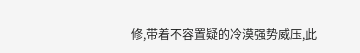修,带着不容置疑的冷漠强势威压,此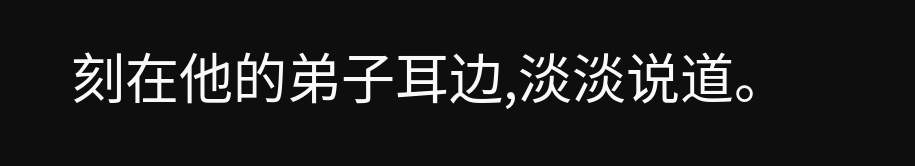刻在他的弟子耳边,淡淡说道。